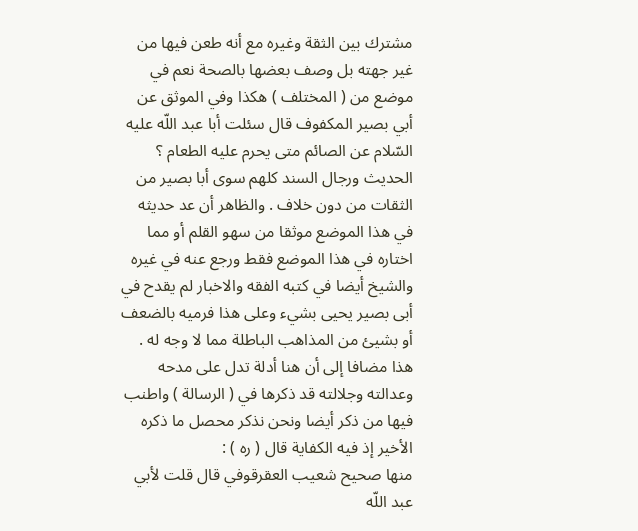مشترك بين الثقة وغيره مع أنه طعن فيها من غير جهته بل وصف بعضها بالصحة نعم في موضع من ( المختلف ) هكذا وفي الموثق عن أبي بصير المكفوف قال سئلت أبا عبد اللّه عليه السّلام عن الصائم متى يحرم عليه الطعام ؟ الحديث ورجال السند كلهم سوى أبا بصير من الثقات من دون خلاف . والظاهر أن عد حديثه في هذا الموضع موثقا من سهو القلم أو مما اختاره في هذا الموضع فقط ورجع عنه في غيره والشيخ أيضا في كتبه الفقه والاخبار لم يقدح في أبى بصير يحيى بشيء وعلى هذا فرميه بالضعف أو بشيئ من المذاهب الباطلة مما لا وجه له .
هذا مضافا إلى أن هنا أدلة تدل على مدحه وعدالته وجلالته قد ذكرها في ( الرسالة ) واطنب فيها من ذكر أيضا ونحن نذكر محصل ما ذكره الأخير إذ فيه الكفاية قال ( ره ) :
منها صحيح شعيب العقرقوفي قال قلت لأبي عبد اللّه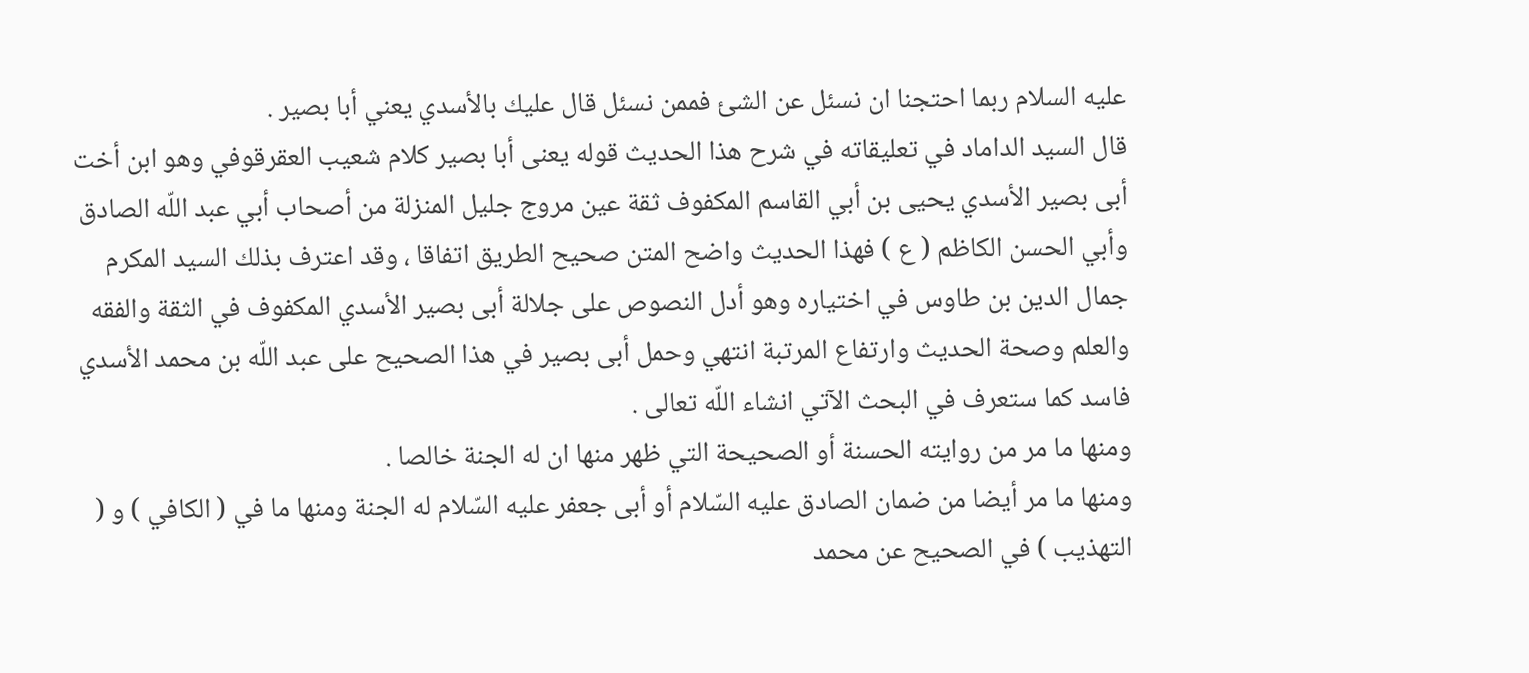عليه السلام ربما احتجنا ان نسئل عن الشئ فممن نسئل قال عليك بالأسدي يعني أبا بصير .
قال السيد الداماد في تعليقاته في شرح هذا الحديث قوله يعنى أبا بصير كلام شعيب العقرقوفي وهو ابن أخت أبى بصير الأسدي يحيى بن أبي القاسم المكفوف ثقة عين مروج جليل المنزلة من أصحاب أبي عبد اللّه الصادق وأبي الحسن الكاظم ( ع ) فهذا الحديث واضح المتن صحيح الطريق اتفاقا ، وقد اعترف بذلك السيد المكرم جمال الدين بن طاوس في اختياره وهو أدل النصوص على جلالة أبى بصير الأسدي المكفوف في الثقة والفقه والعلم وصحة الحديث وارتفاع المرتبة انتهي وحمل أبى بصير في هذا الصحيح على عبد اللّه بن محمد الأسدي فاسد كما ستعرف في البحث الآتي انشاء اللّه تعالى .
ومنها ما مر من روايته الحسنة أو الصحيحة التي ظهر منها ان له الجنة خالصا .
ومنها ما مر أيضا من ضمان الصادق عليه السّلام أو أبى جعفر عليه السّلام له الجنة ومنها ما في ( الكافي ) و ( التهذيب ) في الصحيح عن محمد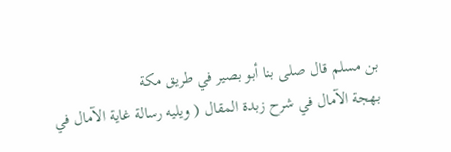بن مسلم قال صلى بنا أبو بصير في طريق مكة
بهجة الآمال في شرح زبدة المقال ( ويليه رسالة غاية الآمال في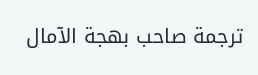ترجمة صاحب بهجة الآمال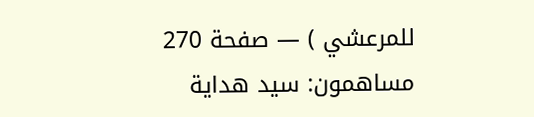للمرعشي ) — صفحة 270
مساهمون: سيد هداية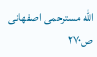الله مسترحمى اصفهانى
ص٢٧٠